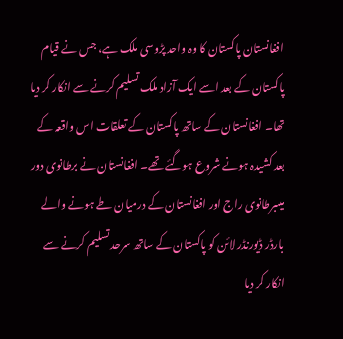افغانستان پاکستان کا وہ واحد پڑوسی ملک ہے، جس نے قیام پاکستان کے بعد اسے ایک آزاد ملک تسلیم کرنے سے انکار کر دیا تھا۔ افغانستان کے ساتھ پاکستان کے تعلقات اس واقعہ کے بعد کشیدہ ہونے شروع ہوگئے تھے۔ افغانستان نے برطانوی دور میںبرطانوی راج اور افغانستان کے درمیان طے ہونے والے بارڈر ڈیورنڈر لائن کو پاکستان کے ساتھ سرحد تسلیم کرنے سے انکار کر دیا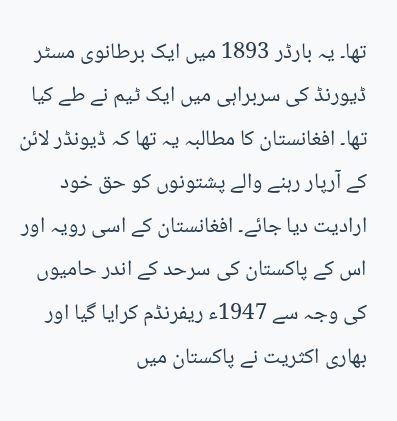تھا۔ یہ بارڈر 1893 میں ایک برطانوی مسٹر ڈیورنڈ کی سربراہی میں ایک ٹیم نے طے کیا تھا۔ افغانستان کا مطالبہ یہ تھا کہ ڈیونڈر لائن کے آرپار رہنے والے پشتونوں کو حق خود ارادیت دیا جائے۔ افغانستان کے اسی رویہ اور اس کے پاکستان کی سرحد کے اندر حامیوں کی وجہ سے 1947ء ریفرنڈم کرایا گیا اور بھاری اکثریت نے پاکستان میں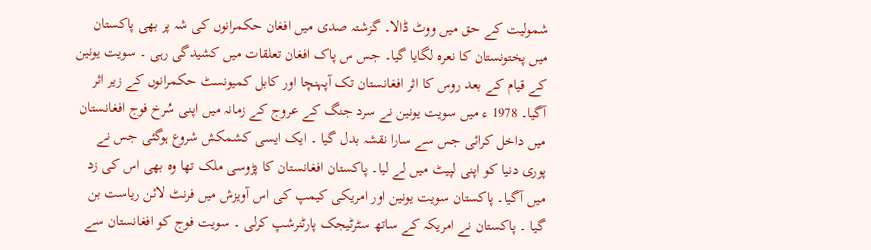شمولیت کے حق میں ووٹ ڈالا۔ گزشتہ صدی میں افغان حکمرانوں کی شہ پر بھی پاکستان میں پختونستان کا نعرہ لگایا گیا۔ جس س پاک افغان تعلقات میں کشیدگی رہی ۔ سویت یونین کے قیام کے بعد روس کا اثر افغانستان تک آپہنچا اور کابل کمیونسٹ حکمرانوں کے زیر اثر آگیا۔ 1978 ء میں سویت یونین نے سرد جنگ کے عروج کے زمانہ میں اپنی سُرخ فوج افغانستان میں داخل کرائی جس سے سارا نقشہ بدل گیا ۔ ایک ایسی کشمکش شروع ہوگئی جس نے پوری دنیا کو اپنی لپیٹ میں لے لیا۔ پاکستان افغانستان کا پڑوسی ملک تھا وہ بھی اس کی زد میں آگیا۔ پاکستان سویت یونین اور امریکی کیمپ کی اس آویزش میں فرنٹ لائن ریاست بن گیا ۔ پاکستان نے امریکہ کے ساتھ سٹرٹیجک پارٹنرشپ کرلی ۔ سویت فوج کو افغانستان سے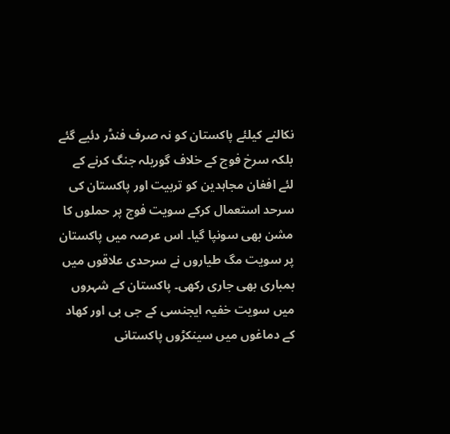نکالنے کیلئے پاکستان کو نہ صرف فنڈر دئیے گئے بلکہ سرخ فوج کے خلاف گوریلہ جنگ کرنے کے لئے افغان مجاہدین کو تربیت اور پاکستان کی سرحد استعمال کرکے سویت فوج پر حملوں کا مشن بھی سونپا گیا۔ اس عرصہ میں پاکستان پر سویت مگ طیاروں نے سرحدی علاقوں میں بمباری بھی جاری رکھی۔ پاکستان کے شہروں میں سویت خفیہ ایجنسی کے جی بی اور کھاد کے دماغوں میں سینکڑوں پاکستانی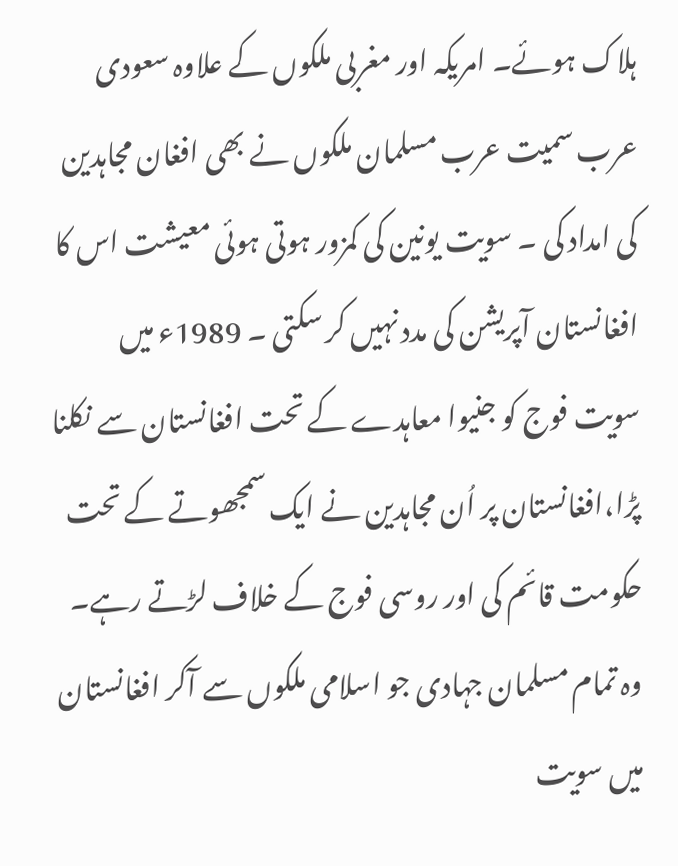ہلاک ہوئے۔ امریکہ اور مغربی ملکوں کے علاوہ سعودی عرب سمیت عرب مسلمان ملکوں نے بھی افغان مجاہدین کی امداد کی ۔ سویت یونین کی کمزور ہوتی ہوئی معیشت اس کا افغانستان آپریشن کی مدد نہیں کر سکتی ۔ 1989ء میں سویت فوج کو جنیوا معاہدے کے تحت افغانستان سے نکلنا پڑا،افغانستان پر اُن مجاہدین نے ایک سمجھوتے کے تحت حکومت قائم کی اور روسی فوج کے خلاف لڑتے رہے۔ وہ تمام مسلمان جہادی جو اسلامی ملکوں سے آکر افغانستان میں سویت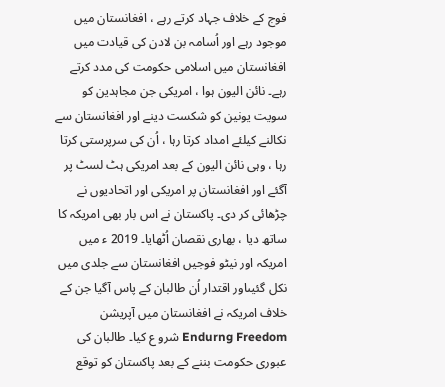فوج کے خلاف جہاد کرتے رہے ، افغانستان میں موجود رہے اور اُسامہ بن لادن کی قیادت میں افغانستان میں اسلامی حکومت کی مدد کرتے رہے۔ نائن الیون ہوا ، امریکی جن مجاہدین کو سویت یونین کو شکست دینے اور افغانستان سے نکالنے کیلئے امداد کرتا رہا ، اُن کی سرپرستی کرتا رہا ، وہی نائن الیون کے بعد امریکی ہٹ لسٹ پر آگئے اور افغانستان پر امریکی اور اتحادیوں نے چڑھائی کر دی۔ پاکستان نے اس بار بھی امریکہ کا ساتھ دیا ، بھاری نقصان اُٹھایا۔ 2019 ء میں امریکہ اور نیٹو فوجیں افغانستان سے جلدی میں نکل گئیںاور اقتدار اُن طالبان کے پاس آگیا جن کے خلاف امریکہ نے افغانستان میں آپریشن Endurng Freedom شرو ع کیا۔ طالبان کی عبوری حکومت بننے کے بعد پاکستان کو توقع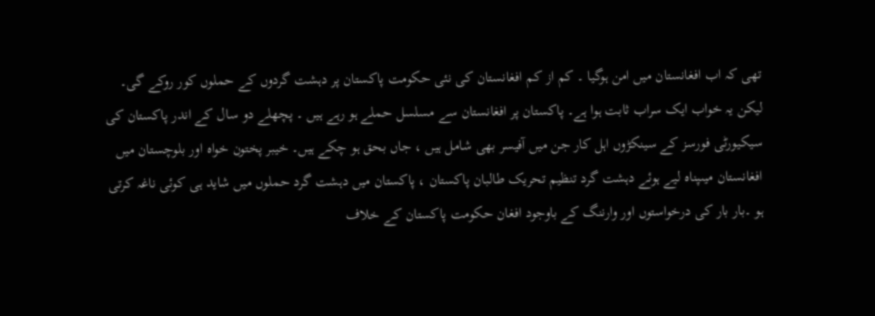تھی کہ اب افغانستان میں امن ہوگیا ۔ کم از کم افغانستان کی نئی حکومت پاکستان پر دہشت گردوں کے حملوں کور روکے گی۔ لیکن یہ خواب ایک سراب ثابت ہوا ہے۔ پاکستان پر افغانستان سے مسلسل حملے ہو رہے ہیں ۔ پچھلے دو سال کے اندر پاکستان کی سیکیورٹی فورسز کے سینکڑوں اہل کار جن میں آفیسر بھی شامل ہیں ، جاں بحق ہو چکے ہیں۔ خیبر پختون خواہ اور بلوچستان میں افغانستان میںپناہ لیے ہوئے دہشت گرد تنظیم تحریک طالبان پاکستان ، پاکستان میں دہشت گرد حملوں میں شاید ہی کوئی ناغہ کرتی ہو ۔بار بار کی درخواستوں اور وارننگ کے باوجود افغان حکومت پاکستان کے خلاف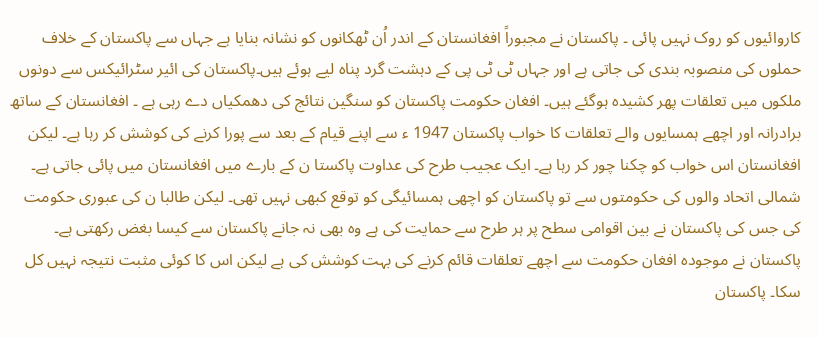کاروائیوں کو روک نہیں پائی ۔ پاکستان نے مجبوراً افغانستان کے اندر اُن ٹھکانوں کو نشانہ بنایا ہے جہاں سے پاکستان کے خلاف حملوں کی منصوبہ بندی کی جاتی ہے اور جہاں ٹی ٹی پی کے دہشت گرد پناہ لیے ہوئے ہیں۔پاکستان کی ائیر سٹرائیکس سے دونوں ملکوں میں تعلقات پھر کشیدہ ہوگئے ہیں۔ افغان حکومت پاکستان کو سنگین نتائج کی دھمکیاں دے رہی ہے ۔ افغانستان کے ساتھ برادرانہ اور اچھے ہمسایوں والے تعلقات کا خواب پاکستان 1947 ء سے اپنے قیام کے بعد سے پورا کرنے کی کوشش کر رہا ہے۔ لیکن افغانستان اس خواب کو چکنا چور کر رہا ہے۔ ایک عجیب طرح کی عداوت پاکستا ن کے بارے میں افغانستان میں پائی جاتی ہے۔ شمالی اتحاد والوں کی حکومتوں سے تو پاکستان کو اچھی ہمسائیگی کو توقع کبھی نہیں تھی۔ لیکن طالبا ن کی عبوری حکومت کی جس کی پاکستان نے بین اقوامی سطح پر ہر طرح سے حمایت کی ہے وہ بھی نہ جانے پاکستان سے کیسا بغض رکھتی ہے۔ پاکستان نے موجودہ افغان حکومت سے اچھے تعلقات قائم کرنے کی بہت کوشش کی ہے لیکن اس کا کوئی مثبت نتیجہ نہیں کل سکا۔ پاکستان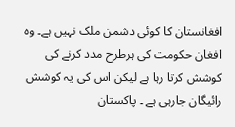افغانستان کا کوئی دشمن ملک نہیں ہے۔ وہ افغان حکومت کی ہرطرح مدد کرنے کی کوشش کرتا رہا ہے لیکن اس کی یہ کوشش رائیگان جارہی ہے ۔ پاکستان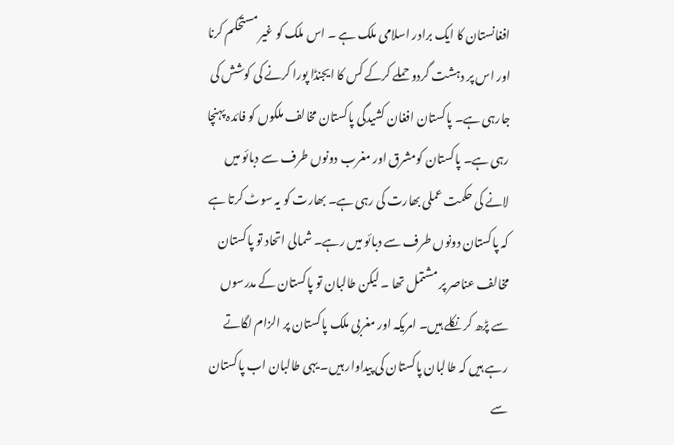افغانستان کا ایک برادر اسلامی ملک ہے ۔ اس ملک کو غیر مستحکم کرنا اور اس پر دہشت گردو حملے کرکے کس کا ایجنڈا پورا کرنے کی کوشش کی جارہی ہے۔ پاکستان افغان کشیدگی پاکستان مخالف ملکوں کو فائدہ پہنچا رہی ہے۔ پاکستان کومشرق اور مغرب دونوں طرف سے دبائو میں لانے کی حکمت عملی بھارت کی رہی ہے۔ بھارت کو یہ سوٹ کرتا ہے کہ پاکستان دونوں طرف سے دبائو میں رہے۔ شمالی اتحاد تو پاکستان مخالف عناصر پر مشتمل تھا ۔ لیکن طالبان تو پاکستان کے مدرسوں سے پڑھ کر نکلے ہیں۔ امریکہ اور مغربی ملک پاکستان پر الزام لگاتے رہے ہیں کہ طالبان پاکستان کی پیداوار ہیں۔ یہی طالبان اب پاکستان سے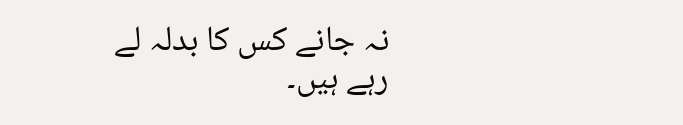نہ جانے کس کا بدلہ لے رہے ہیں۔